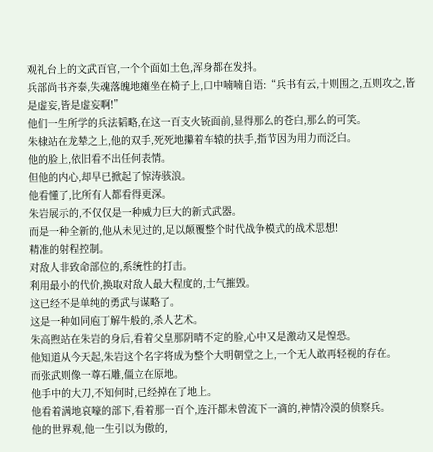观礼台上的文武百官,一个个面如土色,浑身都在发抖。
兵部尚书齐泰,失魂落魄地瘫坐在椅子上,口中喃喃自语:“兵书有云,十则围之,五则攻之,皆是虚妄,皆是虚妄啊!”
他们一生所学的兵法韬略,在这一百支火铳面前,显得那么的苍白,那么的可笑。
朱棣站在龙辇之上,他的双手,死死地攥着车辕的扶手,指节因为用力而泛白。
他的脸上,依旧看不出任何表情。
但他的内心,却早已掀起了惊涛骇浪。
他看懂了,比所有人都看得更深。
朱岩展示的,不仅仅是一种威力巨大的新式武器。
而是一种全新的,他从未见过的,足以颠覆整个时代战争模式的战术思想!
精准的射程控制。
对敌人非致命部位的,系统性的打击。
利用最小的代价,换取对敌人最大程度的,士气摧毁。
这已经不是单纯的勇武与谋略了。
这是一种如同庖丁解牛般的,杀人艺术。
朱高煦站在朱岩的身后,看着父皇那阴晴不定的脸,心中又是激动又是惶恐。
他知道从今天起,朱岩这个名字将成为整个大明朝堂之上,一个无人敢再轻视的存在。
而张武则像一尊石雕,僵立在原地。
他手中的大刀,不知何时,已经掉在了地上。
他看着满地哀嚎的部下,看着那一百个,连汗都未曾流下一滴的,神情冷漠的侦察兵。
他的世界观,他一生引以为傲的,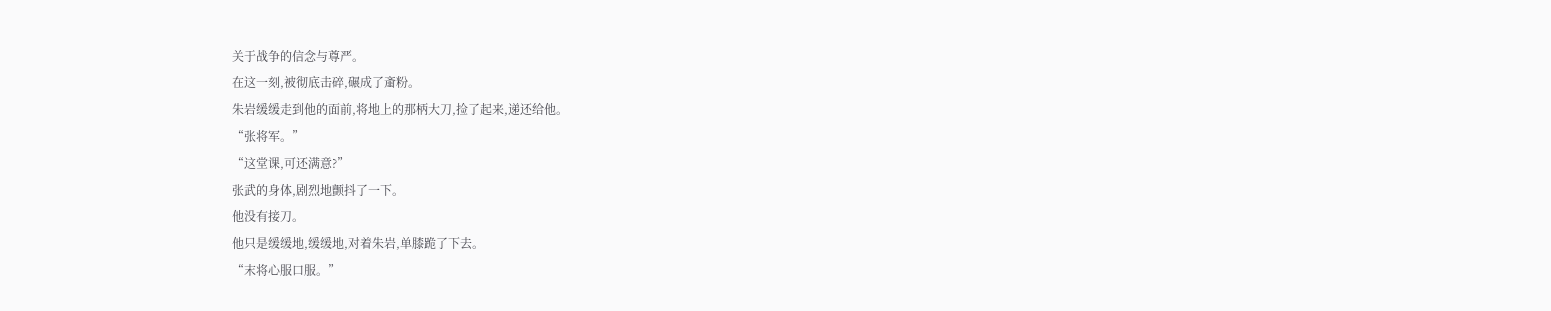关于战争的信念与尊严。
在这一刻,被彻底击碎,碾成了齑粉。
朱岩缓缓走到他的面前,将地上的那柄大刀,捡了起来,递还给他。
“张将军。”
“这堂课,可还满意?”
张武的身体,剧烈地颤抖了一下。
他没有接刀。
他只是缓缓地,缓缓地,对着朱岩,单膝跪了下去。
“末将心服口服。”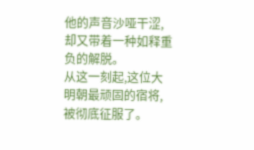他的声音沙哑干涩,却又带着一种如释重负的解脱。
从这一刻起,这位大明朝最顽固的宿将,被彻底征服了。